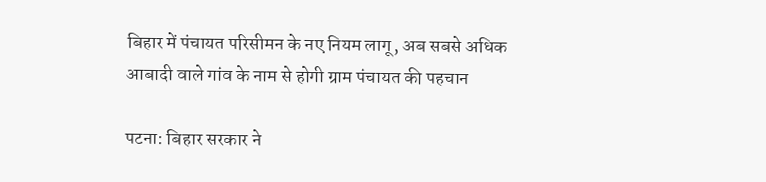बिहार में पंचायत परिसीमन के नए नियम लागू, अब सबसे अधिक आबादी वाले गांव के नाम से होगी ग्राम पंचायत की पहचान

पटना: बिहार सरकार ने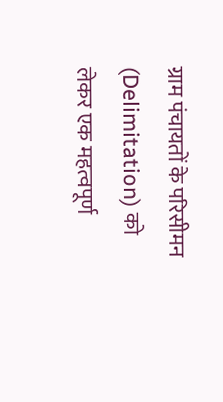ग्राम पंचायतों के परिसीमन (Delimitation) को लेकर एक महत्वपूर्ण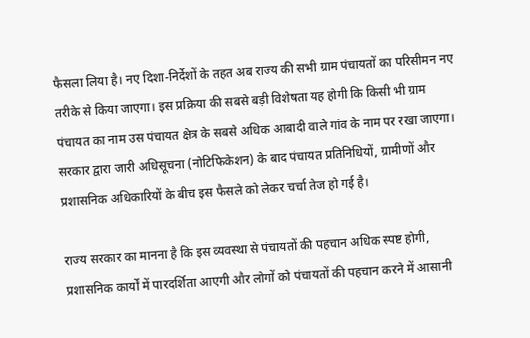फैसला लिया है। नए दिशा-निर्देशों के तहत अब राज्य की सभी ग्राम पंचायतों का परिसीमन नए तरीके से किया जाएगा। इस प्रक्रिया की सबसे बड़ी विशेषता यह होगी कि किसी भी ग्राम पंचायत का नाम उस पंचायत क्षेत्र के सबसे अधिक आबादी वाले गांव के नाम पर रखा जाएगा। सरकार द्वारा जारी अधिसूचना (नोटिफिकेशन) के बाद पंचायत प्रतिनिधियों, ग्रामीणों और प्रशासनिक अधिकारियों के बीच इस फैसले को लेकर चर्चा तेज हो गई है।

राज्य सरकार का मानना है कि इस व्यवस्था से पंचायतों की पहचान अधिक स्पष्ट होगी, प्रशासनिक कार्यों में पारदर्शिता आएगी और लोगों को पंचायतों की पहचान करने में आसानी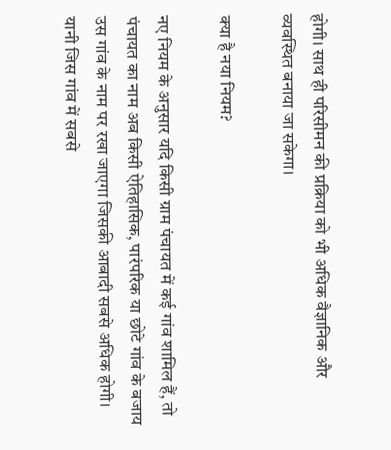होगी। साथ ही परिसीमन की प्रक्रिया को भी अधिक वैज्ञानिक और व्यवस्थित बनाया जा सकेगा।

क्या है नया नियम?

नए नियम के अनुसार यदि किसी ग्राम पंचायत में कई गांव शामिल हैं, तो पंचायत का नाम अब किसी ऐतिहासिक, पारंपरिक या छोटे गांव के बजाय उस गांव के नाम पर रखा जाएगा जिसकी आबादी सबसे अधिक होगी। यानी जिस गांव में सबसे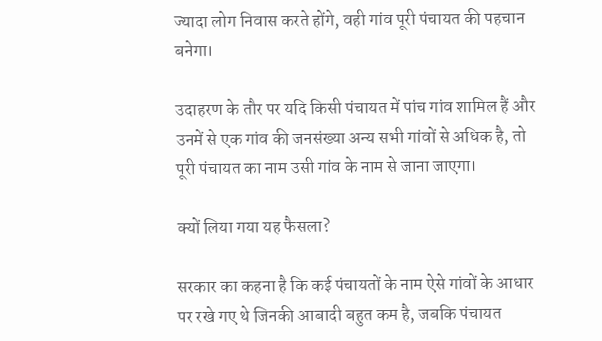ज्यादा लोग निवास करते होंगे, वही गांव पूरी पंचायत की पहचान बनेगा।

उदाहरण के तौर पर यदि किसी पंचायत में पांच गांव शामिल हैं और उनमें से एक गांव की जनसंख्या अन्य सभी गांवों से अधिक है, तो पूरी पंचायत का नाम उसी गांव के नाम से जाना जाएगा।

क्यों लिया गया यह फैसला?

सरकार का कहना है कि कई पंचायतों के नाम ऐसे गांवों के आधार पर रखे गए थे जिनकी आबादी बहुत कम है, जबकि पंचायत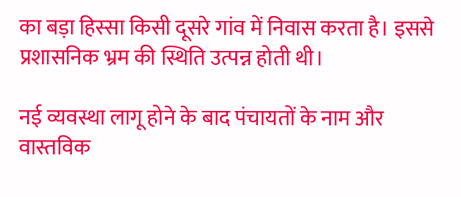का बड़ा हिस्सा किसी दूसरे गांव में निवास करता है। इससे प्रशासनिक भ्रम की स्थिति उत्पन्न होती थी।

नई व्यवस्था लागू होने के बाद पंचायतों के नाम और वास्तविक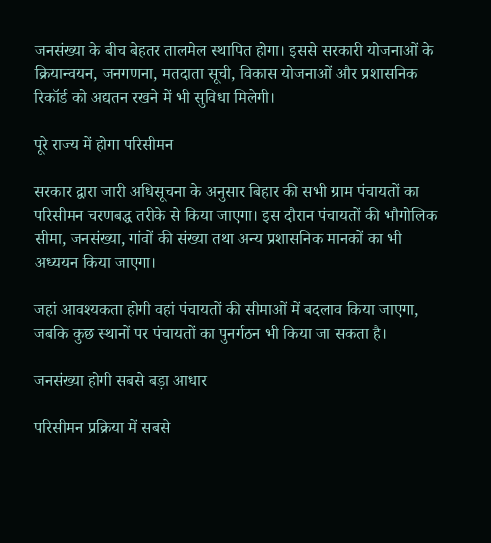जनसंख्या के बीच बेहतर तालमेल स्थापित होगा। इससे सरकारी योजनाओं के क्रियान्वयन, जनगणना, मतदाता सूची, विकास योजनाओं और प्रशासनिक रिकॉर्ड को अद्यतन रखने में भी सुविधा मिलेगी।

पूरे राज्य में होगा परिसीमन

सरकार द्वारा जारी अधिसूचना के अनुसार बिहार की सभी ग्राम पंचायतों का परिसीमन चरणबद्ध तरीके से किया जाएगा। इस दौरान पंचायतों की भौगोलिक सीमा, जनसंख्या, गांवों की संख्या तथा अन्य प्रशासनिक मानकों का भी अध्ययन किया जाएगा।

जहां आवश्यकता होगी वहां पंचायतों की सीमाओं में बदलाव किया जाएगा, जबकि कुछ स्थानों पर पंचायतों का पुनर्गठन भी किया जा सकता है।

जनसंख्या होगी सबसे बड़ा आधार

परिसीमन प्रक्रिया में सबसे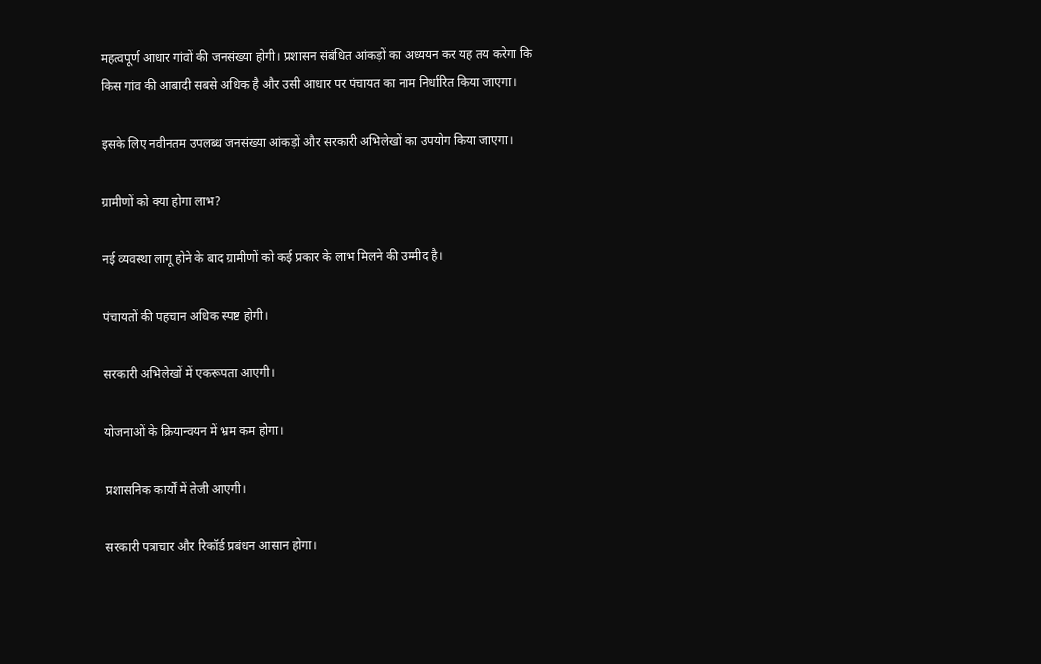महत्वपूर्ण आधार गांवों की जनसंख्या होगी। प्रशासन संबंधित आंकड़ों का अध्ययन कर यह तय करेगा कि किस गांव की आबादी सबसे अधिक है और उसी आधार पर पंचायत का नाम निर्धारित किया जाएगा।

इसके लिए नवीनतम उपलब्ध जनसंख्या आंकड़ों और सरकारी अभिलेखों का उपयोग किया जाएगा।

ग्रामीणों को क्या होगा लाभ?

नई व्यवस्था लागू होने के बाद ग्रामीणों को कई प्रकार के लाभ मिलने की उम्मीद है।

पंचायतों की पहचान अधिक स्पष्ट होगी।

सरकारी अभिलेखों में एकरूपता आएगी।

योजनाओं के क्रियान्वयन में भ्रम कम होगा।

प्रशासनिक कार्यों में तेजी आएगी।

सरकारी पत्राचार और रिकॉर्ड प्रबंधन आसान होगा।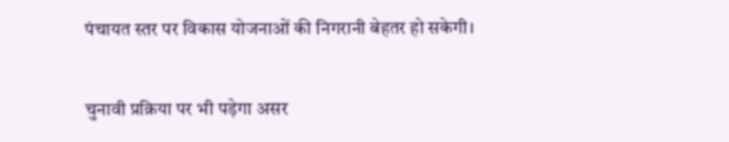पंचायत स्तर पर विकास योजनाओं की निगरानी बेहतर हो सकेगी।

चुनावी प्रक्रिया पर भी पड़ेगा असर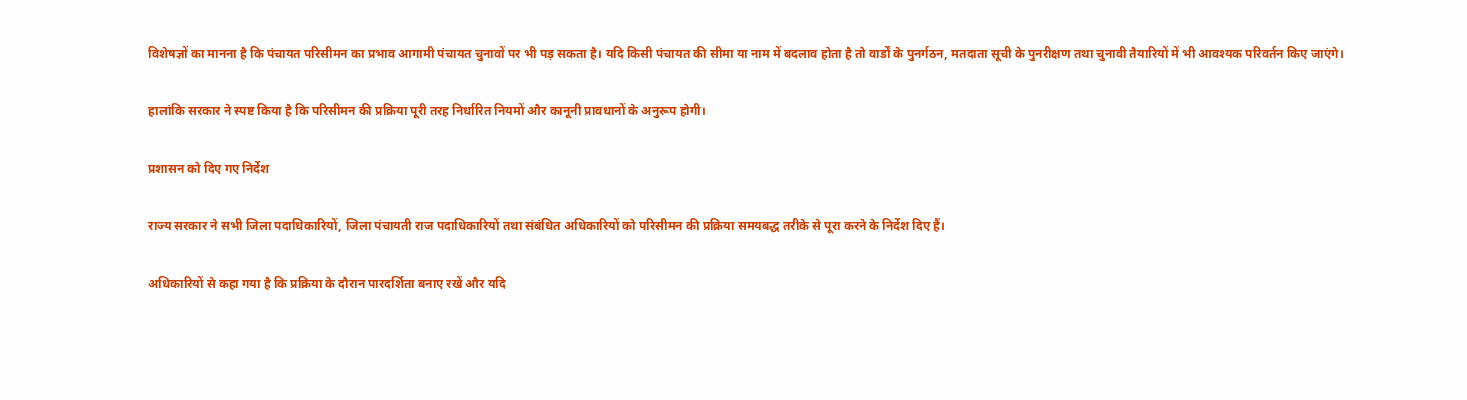विशेषज्ञों का मानना है कि पंचायत परिसीमन का प्रभाव आगामी पंचायत चुनावों पर भी पड़ सकता है। यदि किसी पंचायत की सीमा या नाम में बदलाव होता है तो वार्डों के पुनर्गठन, मतदाता सूची के पुनरीक्षण तथा चुनावी तैयारियों में भी आवश्यक परिवर्तन किए जाएंगे।

हालांकि सरकार ने स्पष्ट किया है कि परिसीमन की प्रक्रिया पूरी तरह निर्धारित नियमों और कानूनी प्रावधानों के अनुरूप होगी।

प्रशासन को दिए गए निर्देश

राज्य सरकार ने सभी जिला पदाधिकारियों, जिला पंचायती राज पदाधिकारियों तथा संबंधित अधिकारियों को परिसीमन की प्रक्रिया समयबद्ध तरीके से पूरा करने के निर्देश दिए हैं।

अधिकारियों से कहा गया है कि प्रक्रिया के दौरान पारदर्शिता बनाए रखें और यदि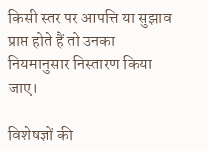किसी स्तर पर आपत्ति या सुझाव प्राप्त होते हैं तो उनका नियमानुसार निस्तारण किया जाए।

विशेषज्ञों की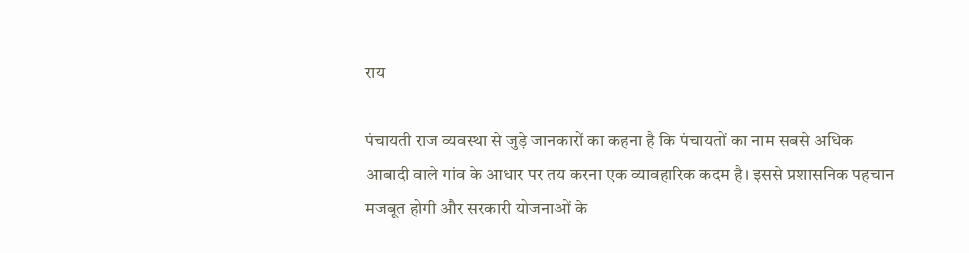राय

पंचायती राज व्यवस्था से जुड़े जानकारों का कहना है कि पंचायतों का नाम सबसे अधिक आबादी वाले गांव के आधार पर तय करना एक व्यावहारिक कदम है। इससे प्रशासनिक पहचान मजबूत होगी और सरकारी योजनाओं के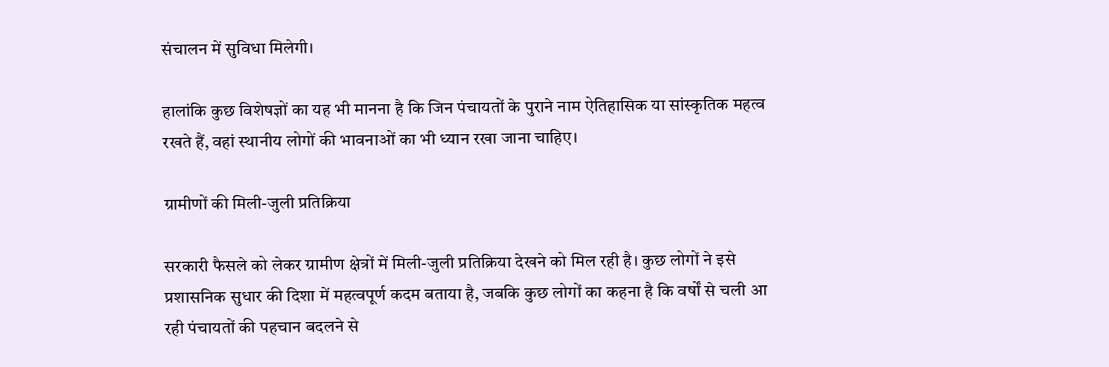संचालन में सुविधा मिलेगी।

हालांकि कुछ विशेषज्ञों का यह भी मानना है कि जिन पंचायतों के पुराने नाम ऐतिहासिक या सांस्कृतिक महत्व रखते हैं, वहां स्थानीय लोगों की भावनाओं का भी ध्यान रखा जाना चाहिए।

ग्रामीणों की मिली-जुली प्रतिक्रिया

सरकारी फैसले को लेकर ग्रामीण क्षेत्रों में मिली-जुली प्रतिक्रिया देखने को मिल रही है। कुछ लोगों ने इसे प्रशासनिक सुधार की दिशा में महत्वपूर्ण कदम बताया है, जबकि कुछ लोगों का कहना है कि वर्षों से चली आ रही पंचायतों की पहचान बदलने से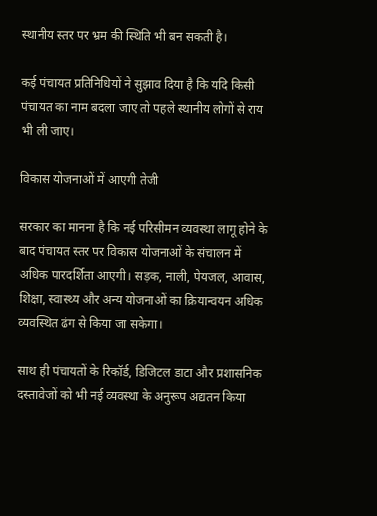स्थानीय स्तर पर भ्रम की स्थिति भी बन सकती है।

कई पंचायत प्रतिनिधियों ने सुझाव दिया है कि यदि किसी पंचायत का नाम बदला जाए तो पहले स्थानीय लोगों से राय भी ली जाए।

विकास योजनाओं में आएगी तेजी

सरकार का मानना है कि नई परिसीमन व्यवस्था लागू होने के बाद पंचायत स्तर पर विकास योजनाओं के संचालन में अधिक पारदर्शिता आएगी। सड़क, नाली, पेयजल, आवास, शिक्षा, स्वास्थ्य और अन्य योजनाओं का क्रियान्वयन अधिक व्यवस्थित ढंग से किया जा सकेगा।

साथ ही पंचायतों के रिकॉर्ड, डिजिटल डाटा और प्रशासनिक दस्तावेजों को भी नई व्यवस्था के अनुरूप अद्यतन किया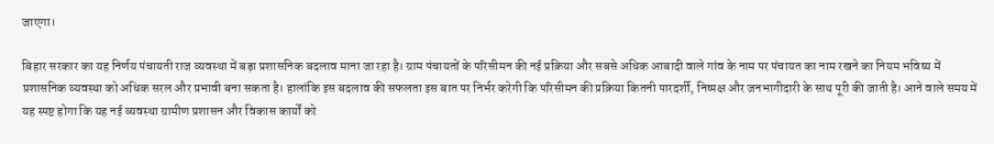जाएगा।

बिहार सरकार का यह निर्णय पंचायती राज व्यवस्था में बड़ा प्रशासनिक बदलाव माना जा रहा है। ग्राम पंचायतों के परिसीमन की नई प्रक्रिया और सबसे अधिक आबादी वाले गांव के नाम पर पंचायत का नाम रखने का नियम भविष्य में प्रशासनिक व्यवस्था को अधिक सरल और प्रभावी बना सकता है। हालांकि इस बदलाव की सफलता इस बात पर निर्भर करेगी कि परिसीमन की प्रक्रिया कितनी पारदर्शी, निष्पक्ष और जनभागीदारी के साथ पूरी की जाती है। आने वाले समय में यह स्पष्ट होगा कि यह नई व्यवस्था ग्रामीण प्रशासन और विकास कार्यों को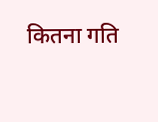कितना गति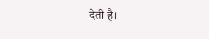देती है।